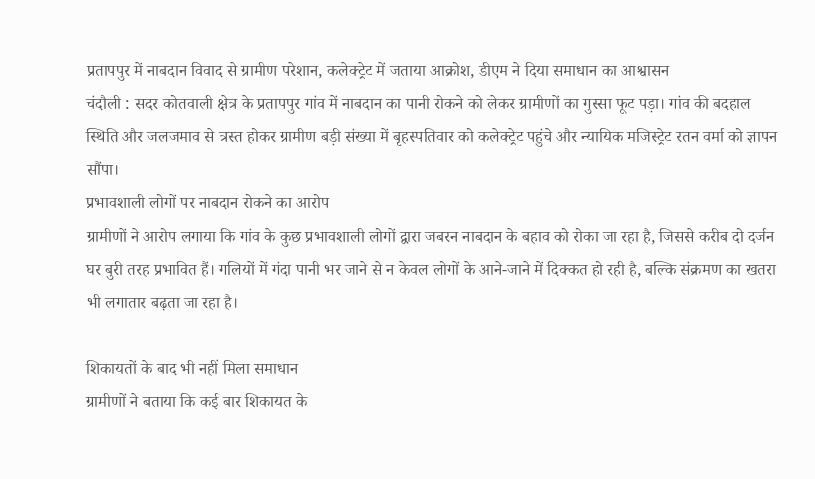प्रतापपुर में नाबदान विवाद से ग्रामीण परेशान, कलेक्ट्रेट में जताया आक्रोश, डीएम ने दिया समाधान का आश्वासन
चंदौली : सदर कोतवाली क्षेत्र के प्रतापपुर गांव में नाबदान का पानी रोकने को लेकर ग्रामीणों का गुस्सा फूट पड़ा। गांव की बदहाल स्थिति और जलजमाव से त्रस्त होकर ग्रामीण बड़ी संख्या में बृहस्पतिवार को कलेक्ट्रेट पहुंचे और न्यायिक मजिस्ट्रेट रतन वर्मा को ज्ञापन सौंपा।
प्रभावशाली लोगों पर नाबदान रोकने का आरोप
ग्रामीणों ने आरोप लगाया कि गांव के कुछ प्रभावशाली लोगों द्वारा जबरन नाबदान के बहाव को रोका जा रहा है, जिससे करीब दो दर्जन घर बुरी तरह प्रभावित हैं। गलियों में गंदा पानी भर जाने से न केवल लोगों के आने-जाने में दिक्कत हो रही है, बल्कि संक्रमण का खतरा भी लगातार बढ़ता जा रहा है।

शिकायतों के बाद भी नहीं मिला समाधान
ग्रामीणों ने बताया कि कई बार शिकायत के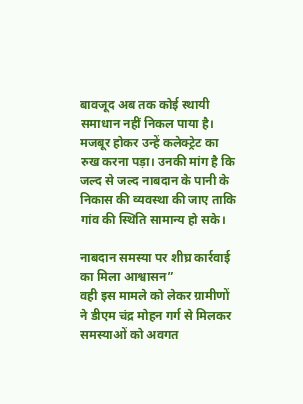बावजूद अब तक कोई स्थायी समाधान नहीं निकल पाया है। मजबूर होकर उन्हें कलेक्ट्रेट का रुख करना पड़ा। उनकी मांग है कि जल्द से जल्द नाबदान के पानी के निकास की व्यवस्था की जाए ताकि गांव की स्थिति सामान्य हो सके।

नाबदान समस्या पर शीघ्र कार्रवाई का मिला आश्वासन”
वही इस मामले को लेकर ग्रामीणों ने डीएम चंद्र मोहन गर्ग से मिलकर समस्याओं को अवगत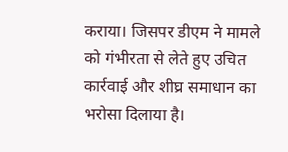कराया। जिसपर डीएम ने मामले को गंभीरता से लेते हुए उचित कार्रवाई और शीघ्र समाधान का भरोसा दिलाया है।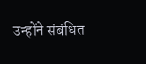उन्होंने संबंधित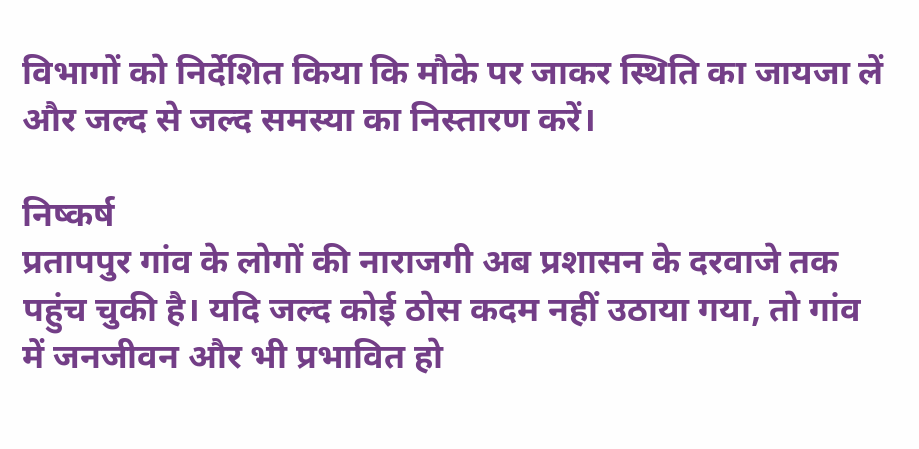विभागों को निर्देशित किया कि मौके पर जाकर स्थिति का जायजा लें और जल्द से जल्द समस्या का निस्तारण करें।

निष्कर्ष
प्रतापपुर गांव के लोगों की नाराजगी अब प्रशासन के दरवाजे तक पहुंच चुकी है। यदि जल्द कोई ठोस कदम नहीं उठाया गया, तो गांव में जनजीवन और भी प्रभावित हो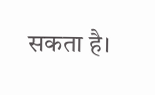सकता है।